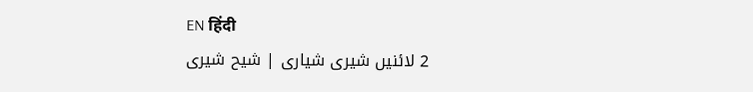EN हिंदी
2 لائنیں شیری شیاری | شیح شیری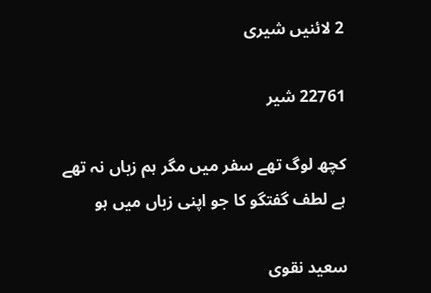2 لائنیں شیری

22761 شیر

کچھ لوگ تھے سفر میں مگر ہم زباں نہ تھے
ہے لطف گفتگو کا جو اپنی زباں میں ہو

سعید نقوی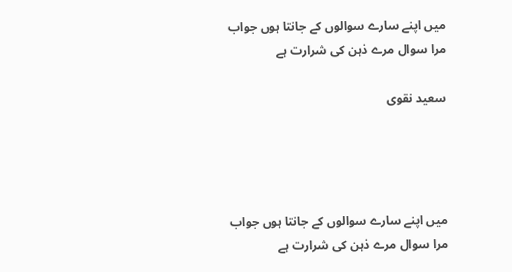میں اپنے سارے سوالوں کے جانتا ہوں جواب
مرا سوال مرے ذہن کی شرارت ہے

سعید نقوی




میں اپنے سارے سوالوں کے جانتا ہوں جواب
مرا سوال مرے ذہن کی شرارت ہے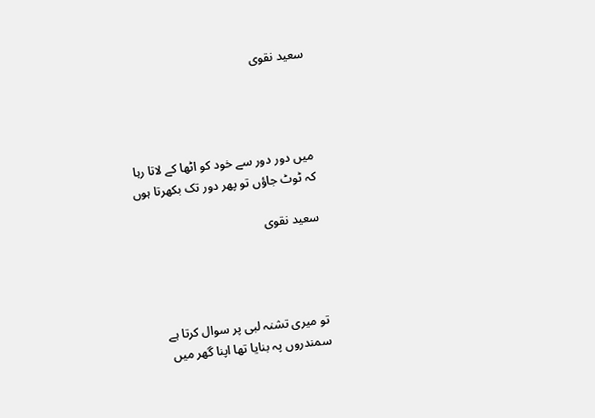سعید نقوی




میں دور دور سے خود کو اٹھا کے لاتا رہا
کہ ٹوٹ جاؤں تو پھر دور تک بکھرتا ہوں

سعید نقوی




تو میری تشنہ لبی پر سوال کرتا ہے
سمندروں پہ بنایا تھا اپنا گھر میں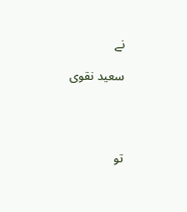نے

سعید نقوی




تو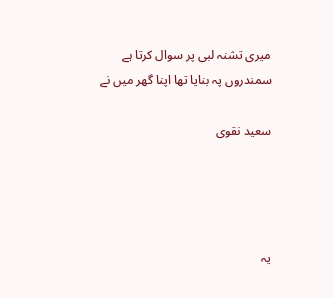میری تشنہ لبی پر سوال کرتا ہے
سمندروں پہ بنایا تھا اپنا گھر میں نے

سعید نقوی




یہ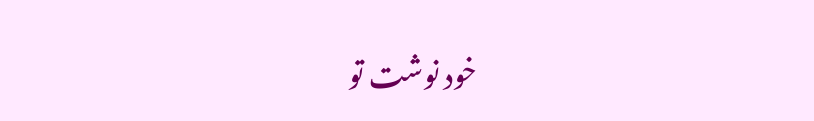خود نوشت تو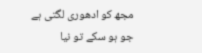مجھ کو ادھوری لگتی ہے
جو ہو سکے تو نیا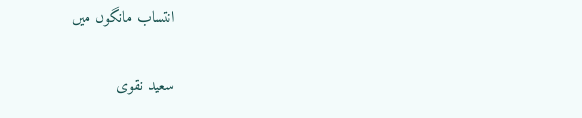انتساب مانگوں میں

سعید نقوی